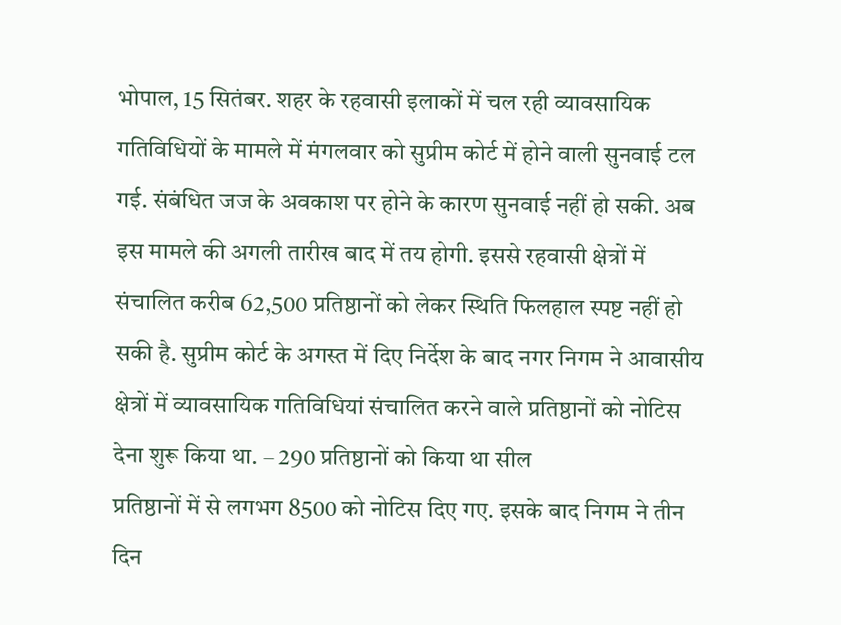भोपाल, 15 सितंबर. शहर के रहवासी इलाकों में चल रही व्यावसायिक गतिविधियों के मामले में मंगलवार को सुप्रीम कोर्ट में होने वाली सुनवाई टल गई. संबंधित जज के अवकाश पर होने के कारण सुनवाई नहीं हो सकी. अब इस मामले की अगली तारीख बाद में तय होगी. इससे रहवासी क्षेत्रों में संचालित करीब 62,500 प्रतिष्ठानों को लेकर स्थिति फिलहाल स्पष्ट नहीं हो सकी है. सुप्रीम कोर्ट के अगस्त में दिए निर्देश के बाद नगर निगम ने आवासीय क्षेत्रों में व्यावसायिक गतिविधियां संचालित करने वाले प्रतिष्ठानों को नोटिस देना शुरू किया था. – 290 प्रतिष्ठानों को किया था सील
प्रतिष्ठानों में से लगभग 8500 को नोटिस दिए गए. इसके बाद निगम ने तीन दिन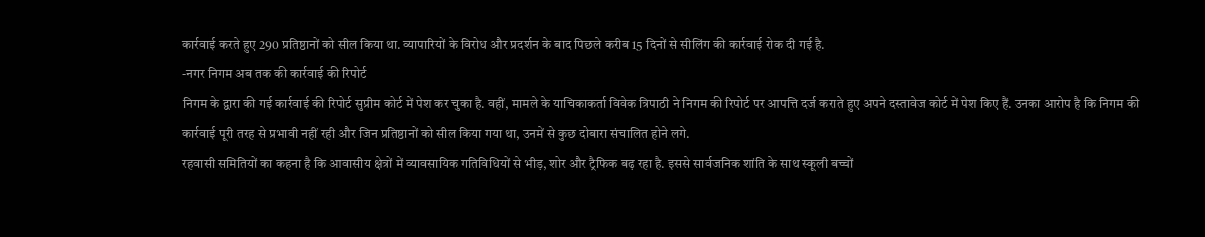कार्रवाई करते हुए 290 प्रतिष्ठानों को सील किया था. व्यापारियों के विरोध और प्रदर्शन के बाद पिछले करीब 15 दिनों से सीलिंग की कार्रवाई रोक दी गई है.
-नगर निगम अब तक की कार्रवाई की रिपोर्ट
निगम के द्वारा की गई कार्रवाई की रिपोर्ट सुप्रीम कोर्ट में पेश कर चुका है. वहीं, मामले के याचिकाकर्ता विवेक त्रिपाठी ने निगम की रिपोर्ट पर आपत्ति दर्ज कराते हुए अपने दस्तावेज कोर्ट में पेश किए हैं. उनका आरोप है कि निगम की कार्रवाई पूरी तरह से प्रभावी नहीं रही और जिन प्रतिष्ठानों को सील किया गया था, उनमें से कुछ दोबारा संचालित होने लगे.
रहवासी समितियों का कहना है कि आवासीय क्षेत्रों में व्यावसायिक गतिविधियों से भीड़, शोर और ट्रैफिक बढ़ रहा है. इससे सार्वजनिक शांति के साथ स्कूली बच्चों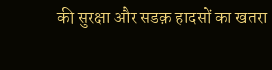की सुरक्षा और सडक़ हादसों का खतरा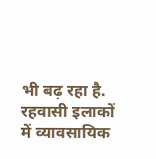भी बढ़ रहा है.
रहवासी इलाकों में व्यावसायिक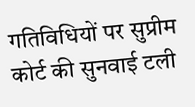गतिविधियों पर सुप्रीम कोर्ट की सुनवाई टली